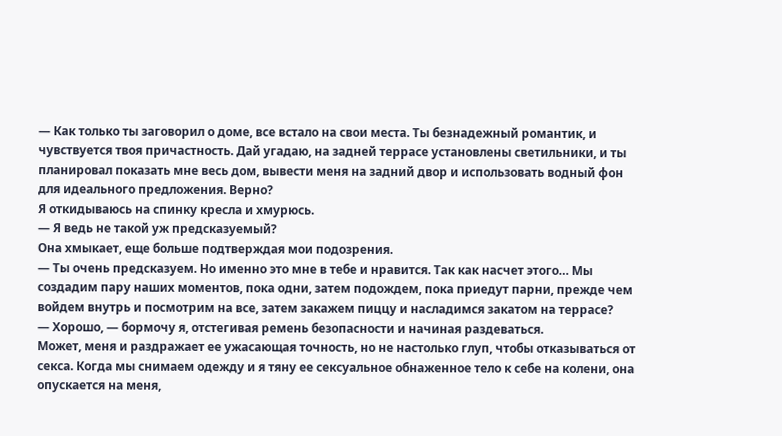— Как только ты заговорил о доме, все встало на свои места. Ты безнадежный романтик, и чувствуется твоя причастность. Дай угадаю, на задней террасе установлены светильники, и ты планировал показать мне весь дом, вывести меня на задний двор и использовать водный фон для идеального предложения. Верно?
Я откидываюсь на спинку кресла и хмурюсь.
— Я ведь не такой уж предсказуемый?
Она хмыкает, еще больше подтверждая мои подозрения.
— Ты очень предсказуем. Но именно это мне в тебе и нравится. Так как насчет этого… Мы создадим пару наших моментов, пока одни, затем подождем, пока приедут парни, прежде чем войдем внутрь и посмотрим на все, затем закажем пиццу и насладимся закатом на террасе?
— Хорошо, — бормочу я, отстегивая ремень безопасности и начиная раздеваться.
Может, меня и раздражает ее ужасающая точность, но не настолько глуп, чтобы отказываться от секса. Когда мы снимаем одежду и я тяну ее сексуальное обнаженное тело к себе на колени, она опускается на меня,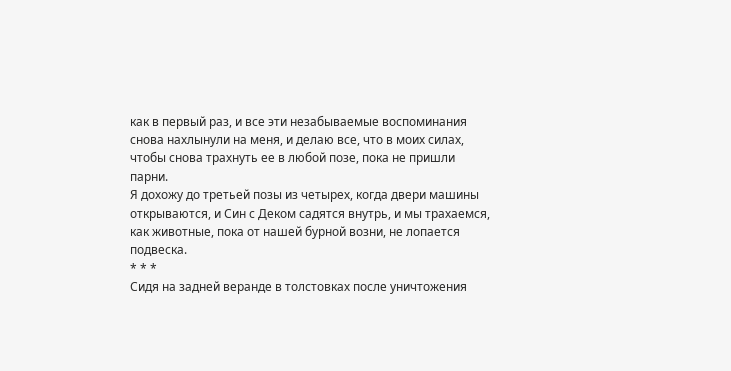как в первый раз, и все эти незабываемые воспоминания снова нахлынули на меня, и делаю все, что в моих силах, чтобы снова трахнуть ее в любой позе, пока не пришли парни.
Я дохожу до третьей позы из четырех, когда двери машины открываются, и Син с Деком садятся внутрь, и мы трахаемся, как животные, пока от нашей бурной возни, не лопается подвеска.
* * *
Сидя на задней веранде в толстовках после уничтожения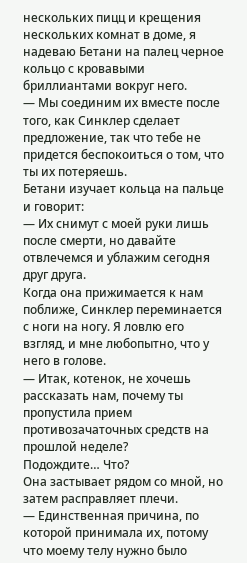нескольких пицц и крещения нескольких комнат в доме, я надеваю Бетани на палец черное кольцо с кровавыми бриллиантами вокруг него.
— Мы соединим их вместе после того, как Синклер сделает предложение, так что тебе не придется беспокоиться о том, что ты их потеряешь.
Бетани изучает кольца на пальце и говорит:
— Их снимут с моей руки лишь после смерти, но давайте отвлечемся и ублажим сегодня друг друга.
Когда она прижимается к нам поближе, Синклер переминается с ноги на ногу. Я ловлю его взгляд, и мне любопытно, что у него в голове.
— Итак, котенок, не хочешь рассказать нам, почему ты пропустила прием противозачаточных средств на прошлой неделе?
Подождите… Что?
Она застывает рядом со мной, но затем расправляет плечи.
— Единственная причина, по которой принимала их, потому что моему телу нужно было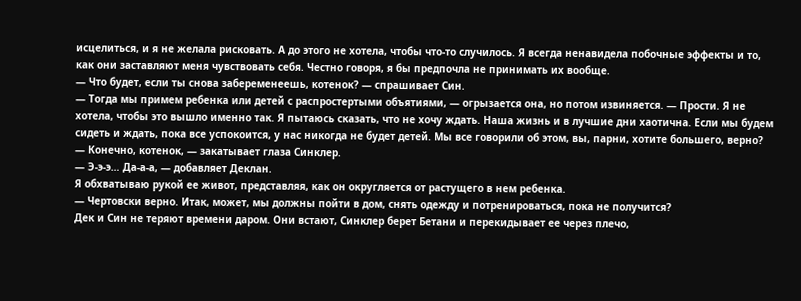исцелиться, и я не желала рисковать. А до этого не хотела, чтобы что-то случилось. Я всегда ненавидела побочные эффекты и то, как они заставляют меня чувствовать себя. Честно говоря, я бы предпочла не принимать их вообще.
— Что будет, если ты снова забеременеешь, котенок? — спрашивает Син.
— Тогда мы примем ребенка или детей с распростертыми объятиями, — огрызается она, но потом извиняется. — Прости. Я не хотела, чтобы это вышло именно так. Я пытаюсь сказать, что не хочу ждать. Наша жизнь и в лучшие дни хаотична. Если мы будем сидеть и ждать, пока все успокоится, у нас никогда не будет детей. Мы все говорили об этом, вы, парни, хотите большего, верно?
— Конечно, котенок, — закатывает глаза Синклер.
— Э-э-э… Да-а-а, — добавляет Деклан.
Я обхватываю рукой ее живот, представляя, как он округляется от растущего в нем ребенка.
— Чертовски верно. Итак, может, мы должны пойти в дом, снять одежду и потренироваться, пока не получится?
Дек и Син не теряют времени даром. Они встают, Синклер берет Бетани и перекидывает ее через плечо,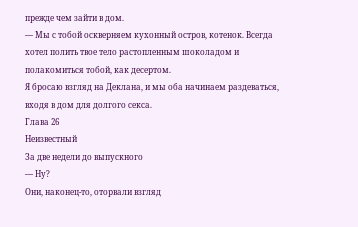прежде чем зайти в дом.
— Мы с тобой оскверняем кухонный остров, котенок. Всегда хотел полить твое тело растопленным шоколадом и полакомиться тобой, как десертом.
Я бросаю взгляд на Деклана, и мы оба начинаем раздеваться, входя в дом для долгого секса.
Глава 26
Неизвестный
За две недели до выпускного
— Ну?
Они, наконец-то, оторвали взгляд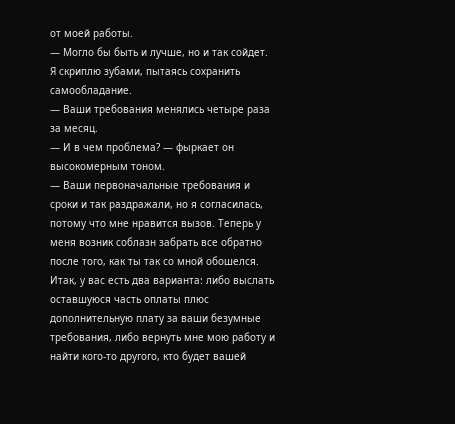от моей работы.
— Могло бы быть и лучше, но и так сойдет.
Я скриплю зубами, пытаясь сохранить самообладание.
— Ваши требования менялись четыре раза за месяц.
— И в чем проблема? — фыркает он высокомерным тоном.
— Ваши первоначальные требования и сроки и так раздражали, но я согласилась, потому что мне нравится вызов. Теперь у меня возник соблазн забрать все обратно после того, как ты так со мной обошелся. Итак, у вас есть два варианта: либо выслать оставшуюся часть оплаты плюс дополнительную плату за ваши безумные требования, либо вернуть мне мою работу и найти кого-то другого, кто будет вашей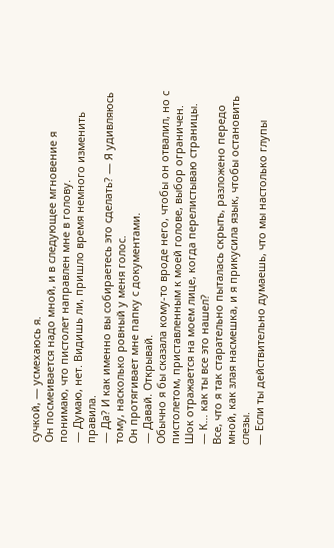сучкой, — усмехаюсь я.
Он посмеивается надо мной, и в следующее мгновение я понимаю, что пистолет направлен мне в голову.
— Думаю, нет. Видишь ли, пришло время немного изменить правила.
— Да? И как именно вы собираетесь это сделать? — Я удивляюсь тому, насколько ровный у меня голос.
Он протягивает мне папку с документами.
— Давай. Открывай.
Обычно я бы сказала кому-то вроде него, чтобы он отвалил, но с пистолетом, приставленным к моей голове, выбор ограничен. Шок отражается на моем лице, когда перелистываю страницы.
— К… как ты все это нашел?
Все, что я так старательно пыталась скрыть, разложено передо мной, как злая насмешка, и я прикусила язык, чтобы остановить слезы.
— Если ты действительно думаешь, что мы настолько глупы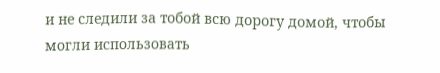и не следили за тобой всю дорогу домой, чтобы могли использовать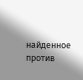найденное против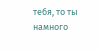тебя, то ты намного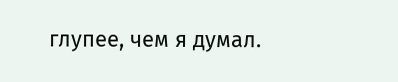глупее, чем я думал.